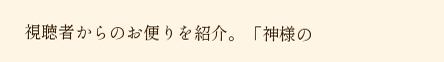視聴者からのお便りを紹介。「神様の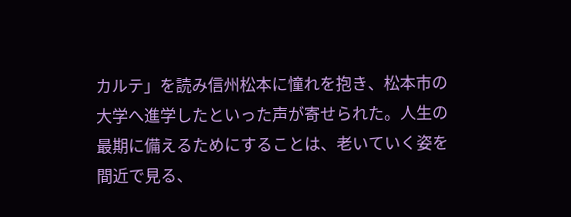カルテ」を読み信州松本に憧れを抱き、松本市の大学へ進学したといった声が寄せられた。人生の最期に備えるためにすることは、老いていく姿を間近で見る、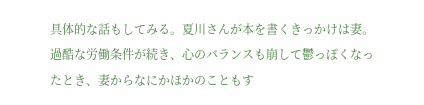具体的な話もしてみる。夏川さんが本を書くきっかけは妻。過酷な労働条件が続き、心のバランスも崩して鬱っぽくなったとき、妻からなにかほかのこともす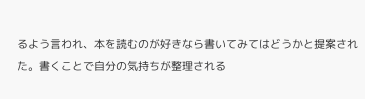るよう言われ、本を読むのが好きなら書いてみてはどうかと提案された。書くことで自分の気持ちが整理される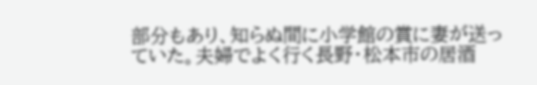部分もあり、知らぬ間に小学館の賞に妻が送っていた。夫婦でよく行く長野・松本市の居酒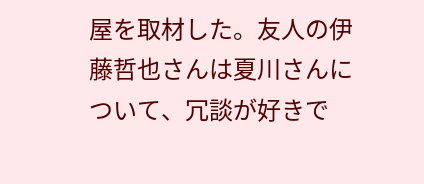屋を取材した。友人の伊藤哲也さんは夏川さんについて、冗談が好きで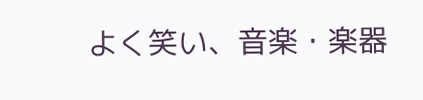よく笑い、音楽・楽器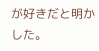が好きだと明かした。